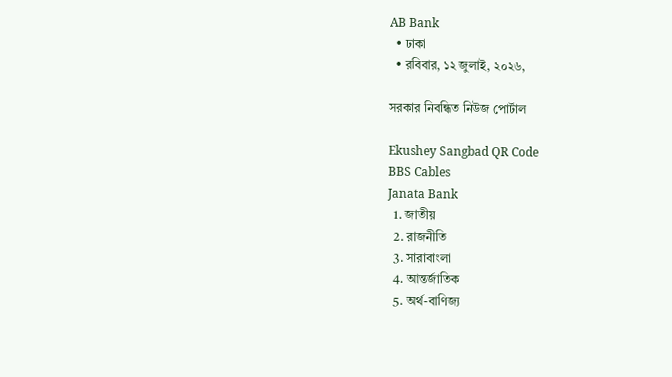AB Bank
  • ঢাকা
  • রবিবার, ১২ জুলাই, ২০২৬,

সরকার নিবন্ধিত নিউজ পোর্টাল

Ekushey Sangbad QR Code
BBS Cables
Janata Bank
  1. জাতীয়
  2. রাজনীতি
  3. সারাবাংলা
  4. আন্তর্জাতিক
  5. অর্থ-বাণিজ্য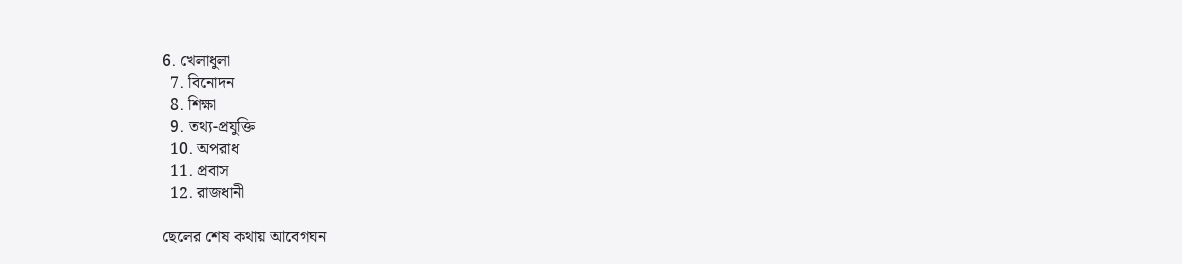6. খেলাধুলা
  7. বিনোদন
  8. শিক্ষা
  9. তথ্য-প্রযুক্তি
  10. অপরাধ
  11. প্রবাস
  12. রাজধানী

ছেলের শেষ কথায় আবেগঘন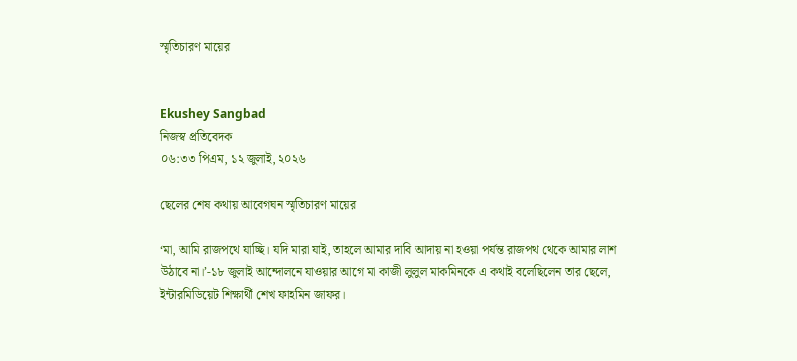স্মৃতিচারণ মায়ের


Ekushey Sangbad
নিজস্ব প্রতিবেদক
০৬:৩৩ পিএম, ১২ জুলাই, ২০২৬

ছেলের শেষ কথায় আবেগঘন স্মৃতিচারণ মায়ের

‘মা, আমি রাজপথে যাচ্ছি। যদি মারা যাই, তাহলে আমার দাবি আদায় না হওয়া পর্যন্ত রাজপথ থেকে আমার লাশ উঠাবে না।’-১৮ জুলাই আন্দোলনে যাওয়ার আগে মা কাজী লুলুল মাকমিনকে এ কথাই বলেছিলেন তার ছেলে, ইন্টারমিডিয়েট শিক্ষার্থী শেখ ফাহমিন জাফর।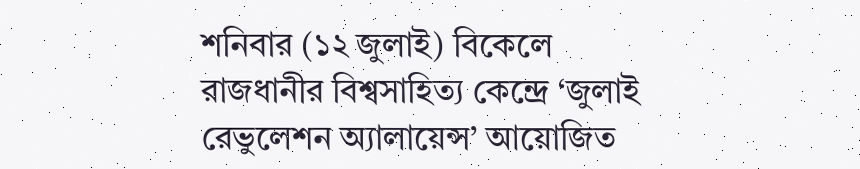শনিবার (১২ জুলাই) বিকেলে রাজধানীর বিশ্বসাহিত্য কেন্দ্রে ‘জুলাই রেভুলেশন অ্যালায়েন্স’ আয়োজিত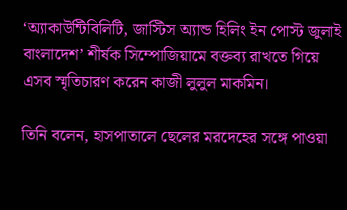‘অ্যাকাউন্টিবিলিটি, জাস্টিস অ্যান্ড হিলিং ইন পোস্ট জুলাই বাংলাদেশ’ শীর্ষক সিম্পোজিয়ামে বক্তব্য রাখতে গিয়ে এসব স্মৃতিচারণ করেন কাজী লুলুল মাকমিন।

তিনি বলেন, হাসপাতালে ছেলের মরদেহের সঙ্গে পাওয়া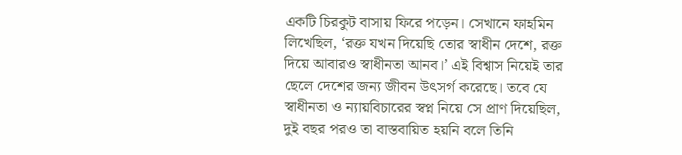একটি চিরকুট বাসায় ফিরে পড়েন। সেখানে ফাহমিন লিখেছিল, ‘রক্ত যখন দিয়েছি তোর স্বাধীন দেশে, রক্ত দিয়ে আবারও স্বাধীনতা আনব।’ এই বিশ্বাস নিয়েই তার ছেলে দেশের জন্য জীবন উৎসর্গ করেছে। তবে যে স্বাধীনতা ও ন্যায়বিচারের স্বপ্ন নিয়ে সে প্রাণ দিয়েছিল, দুই বছর পরও তা বাস্তবায়িত হয়নি বলে তিনি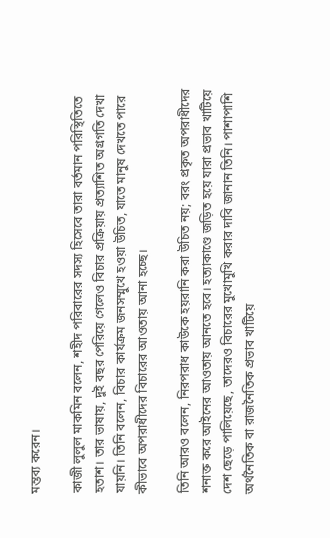মন্তব্য করেন।

কাজী লুলুল মাকমিন বলেন, শহীদ পরিবারের সদস্য হিসেবে তারা বর্তমান পরিস্থিতিতে হতাশ। তার ভাষায়, দুই বছর পেরিয়ে গেলেও বিচার প্রক্রিয়ায় প্রত্যাশিত অগ্রগতি দেখা যায়নি। তিনি বলেন, বিচার কার্যক্রম জনসম্মুখে হওয়া উচিত, যাতে মানুষ দেখতে পারে কীভাবে অপরাধীদের বিচারের আওতায় আনা হচ্ছে।

তিনি আরও বলেন, নিরপরাধ কাউকে হয়রানি করা উচিত নয়; বরং প্রকৃত অপরাধীদের শনাক্ত করে আইনের আওতায় আনতে হবে। হত্যাকাণ্ডে জড়িত হয়ে যারা প্রভাব খাটিয়ে দেশ ছেড়ে পালিয়েছে, তাদেরও বিচারের মুখোমুখি করার দাবি জানান তিনি। পাশাপাশি অর্থনৈতিক বা রাজনৈতিক প্রভাব খাটিয়ে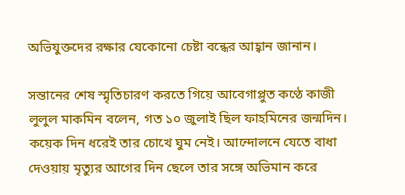অভিযুক্তদের রক্ষার যেকোনো চেষ্টা বন্ধের আহ্বান জানান।

সন্তানের শেষ স্মৃতিচারণ করতে গিয়ে আবেগাপ্লুত কণ্ঠে কাজী লুলুল মাকমিন বলেন, গত ১০ জুলাই ছিল ফাহমিনের জন্মদিন। কয়েক দিন ধরেই তার চোখে ঘুম নেই। আন্দোলনে যেতে বাধা দেওয়ায় মৃত্যুর আগের দিন ছেলে তার সঙ্গে অভিমান করে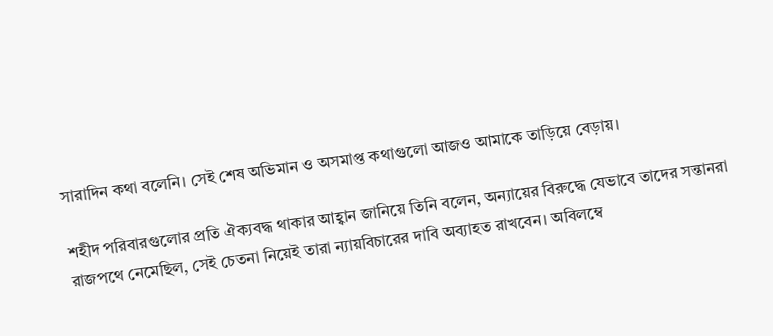সারাদিন কথা বলেনি। সেই শেষ অভিমান ও অসমাপ্ত কথাগুলো আজও আমাকে তাড়িয়ে বেড়ায়।

শহীদ পরিবারগুলোর প্রতি ঐক্যবদ্ধ থাকার আহ্বান জানিয়ে তিনি বলেন, অন্যায়ের বিরুদ্ধে যেভাবে তাদের সন্তানরা রাজপথে নেমেছিল, সেই চেতনা নিয়েই তারা ন্যায়বিচারের দাবি অব্যাহত রাখবেন। অবিলম্বে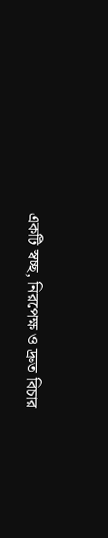একটি স্বচ্ছ, নিরপেক্ষ ও দ্রুত বিচার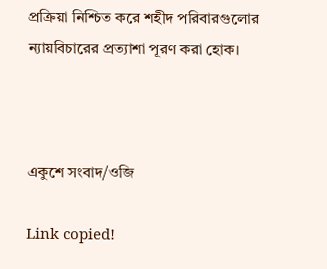প্রক্রিয়া নিশ্চিত করে শহীদ পরিবারগুলোর ন্যায়বিচারের প্রত্যাশা পূরণ করা হোক।



একুশে সংবাদ/ওজি

Link copied!